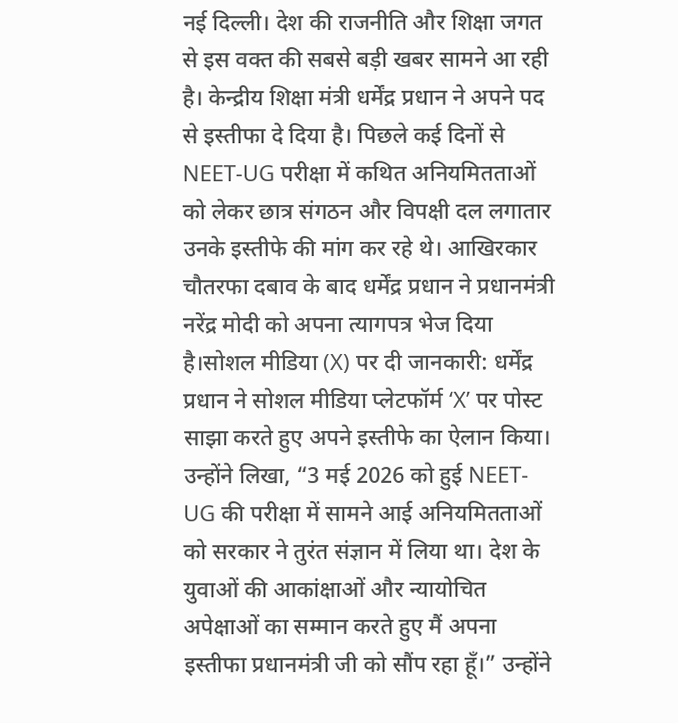नई दिल्ली। देश की राजनीति और शिक्षा जगत से इस वक्त की सबसे बड़ी खबर सामने आ रही है। केन्द्रीय शिक्षा मंत्री धर्मेंद्र प्रधान ने अपने पद से इस्तीफा दे दिया है। पिछले कई दिनों से NEET-UG परीक्षा में कथित अनियमितताओं को लेकर छात्र संगठन और विपक्षी दल लगातार उनके इस्तीफे की मांग कर रहे थे। आखिरकार चौतरफा दबाव के बाद धर्मेंद्र प्रधान ने प्रधानमंत्री नरेंद्र मोदी को अपना त्यागपत्र भेज दिया है।सोशल मीडिया (X) पर दी जानकारी: धर्मेंद्र प्रधान ने सोशल मीडिया प्लेटफॉर्म ‘X’ पर पोस्ट साझा करते हुए अपने इस्तीफे का ऐलान किया। उन्होंने लिखा, “3 मई 2026 को हुई NEET-UG की परीक्षा में सामने आई अनियमितताओं को सरकार ने तुरंत संज्ञान में लिया था। देश के युवाओं की आकांक्षाओं और न्यायोचित अपेक्षाओं का सम्मान करते हुए मैं अपना इस्तीफा प्रधानमंत्री जी को सौंप रहा हूँ।” उन्होंने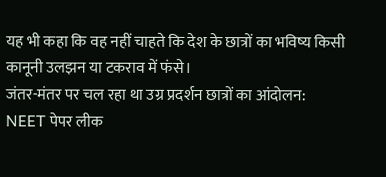यह भी कहा कि वह नहीं चाहते कि देश के छात्रों का भविष्य किसी कानूनी उलझन या टकराव में फंसे।
जंतर-मंतर पर चल रहा था उग्र प्रदर्शन छात्रों का आंदोलन: NEET पेपर लीक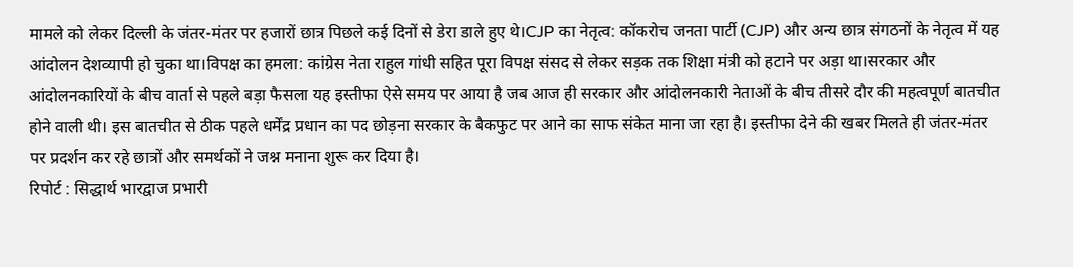मामले को लेकर दिल्ली के जंतर-मंतर पर हजारों छात्र पिछले कई दिनों से डेरा डाले हुए थे।CJP का नेतृत्व: कॉकरोच जनता पार्टी (CJP) और अन्य छात्र संगठनों के नेतृत्व में यह आंदोलन देशव्यापी हो चुका था।विपक्ष का हमला: कांग्रेस नेता राहुल गांधी सहित पूरा विपक्ष संसद से लेकर सड़क तक शिक्षा मंत्री को हटाने पर अड़ा था।सरकार और आंदोलनकारियों के बीच वार्ता से पहले बड़ा फैसला यह इस्तीफा ऐसे समय पर आया है जब आज ही सरकार और आंदोलनकारी नेताओं के बीच तीसरे दौर की महत्वपूर्ण बातचीत होने वाली थी। इस बातचीत से ठीक पहले धर्मेंद्र प्रधान का पद छोड़ना सरकार के बैकफुट पर आने का साफ संकेत माना जा रहा है। इस्तीफा देने की खबर मिलते ही जंतर-मंतर पर प्रदर्शन कर रहे छात्रों और समर्थकों ने जश्न मनाना शुरू कर दिया है।
रिपोर्ट : सिद्धार्थ भारद्वाज प्रभारी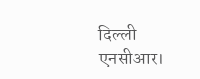दिल्ली एनसीआर।